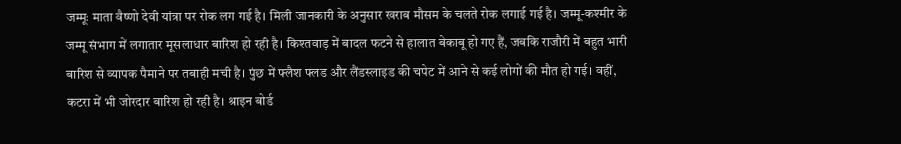जम्मूः माता वैष्णो देवी यांत्रा पर रोक लग गई है। मिली जानकारी के अनुसार खराब मौसम के चलते रोक लगाई गई है। जम्मू-कश्मीर के जम्मू संभाग में लगातार मूसलाधार बारिश हो रही है। किश्तवाड़ में बादल फटने से हालात बेकाबू हो गए हैं, जबकि राजौरी में बहुत भारी बारिश से व्यापक पैमाने पर तबाही मची है। पुंछ में फ्लैश फ्लड और लैंडस्लाइड की चपेट में आने से कई लोगों की मौत हो गई। वहीं, कटरा में भी जोरदार बारिश हो रही है। श्राइन बोर्ड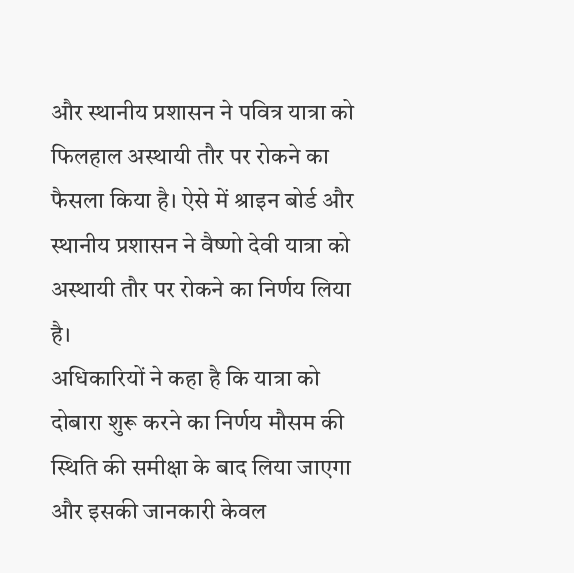और स्थानीय प्रशासन ने पवित्र यात्रा को फिलहाल अस्थायी तौर पर रोकने का फैसला किया है। ऐसे में श्राइन बोर्ड और स्थानीय प्रशासन ने वैष्णो देवी यात्रा को अस्थायी तौर पर रोकने का निर्णय लिया है।
अधिकारियों ने कहा है कि यात्रा को दोबारा शुरू करने का निर्णय मौसम की स्थिति की समीक्षा के बाद लिया जाएगा और इसकी जानकारी केवल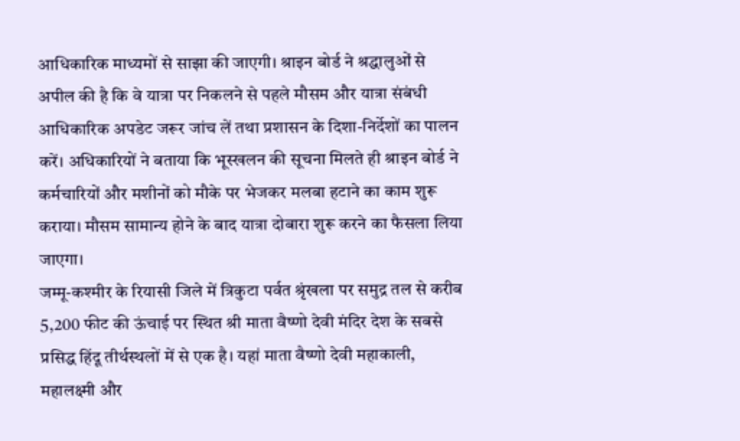आधिकारिक माध्यमों से साझा की जाएगी। श्राइन बोर्ड ने श्रद्धालुओं से अपील की है कि वे यात्रा पर निकलने से पहले मौसम और यात्रा संबंधी आधिकारिक अपडेट जरूर जांच लें तथा प्रशासन के दिशा-निर्देशों का पालन करें। अधिकारियों ने बताया कि भूस्खलन की सूचना मिलते ही श्राइन बोर्ड ने कर्मचारियों और मशीनों को मौके पर भेजकर मलबा हटाने का काम शुरू कराया। मौसम सामान्य होने के बाद यात्रा दोबारा शुरू करने का फैसला लिया जाएगा।
जम्मू-कश्मीर के रियासी जिले में त्रिकुटा पर्वत श्रृंखला पर समुद्र तल से करीब 5,200 फीट की ऊंचाई पर स्थित श्री माता वैष्णो देवी मंदिर देश के सबसे प्रसिद्ध हिंदू तीर्थस्थलों में से एक है। यहां माता वैष्णो देवी महाकाली, महालक्ष्मी और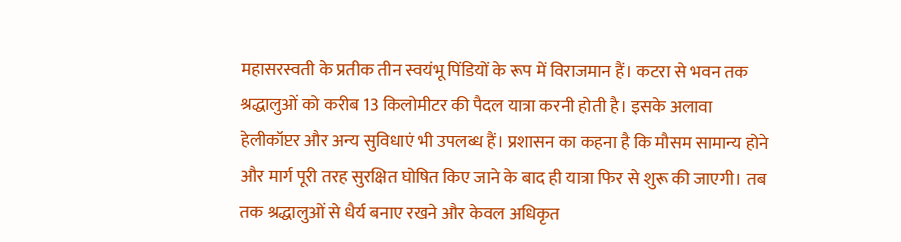महासरस्वती के प्रतीक तीन स्वयंभू पिंडियों के रूप में विराजमान हैं। कटरा से भवन तक श्रद्धालुओं को करीब 13 किलोमीटर की पैदल यात्रा करनी होती है। इसके अलावा हेलीकॉप्टर और अन्य सुविधाएं भी उपलब्ध हैं। प्रशासन का कहना है कि मौसम सामान्य होने और मार्ग पूरी तरह सुरक्षित घोषित किए जाने के बाद ही यात्रा फिर से शुरू की जाएगी। तब तक श्रद्धालुओं से धैर्य बनाए रखने और केवल अधिकृत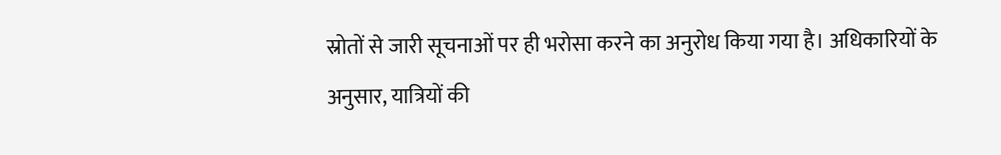स्रोतों से जारी सूचनाओं पर ही भरोसा करने का अनुरोध किया गया है। अधिकारियों के अनुसार, यात्रियों की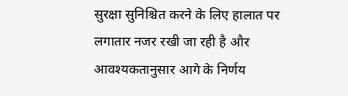सुरक्षा सुनिश्चित करने के लिए हालात पर लगातार नजर रखी जा रही है और आवश्यकतानुसार आगे के निर्णय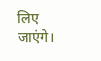लिए जाएंगे।